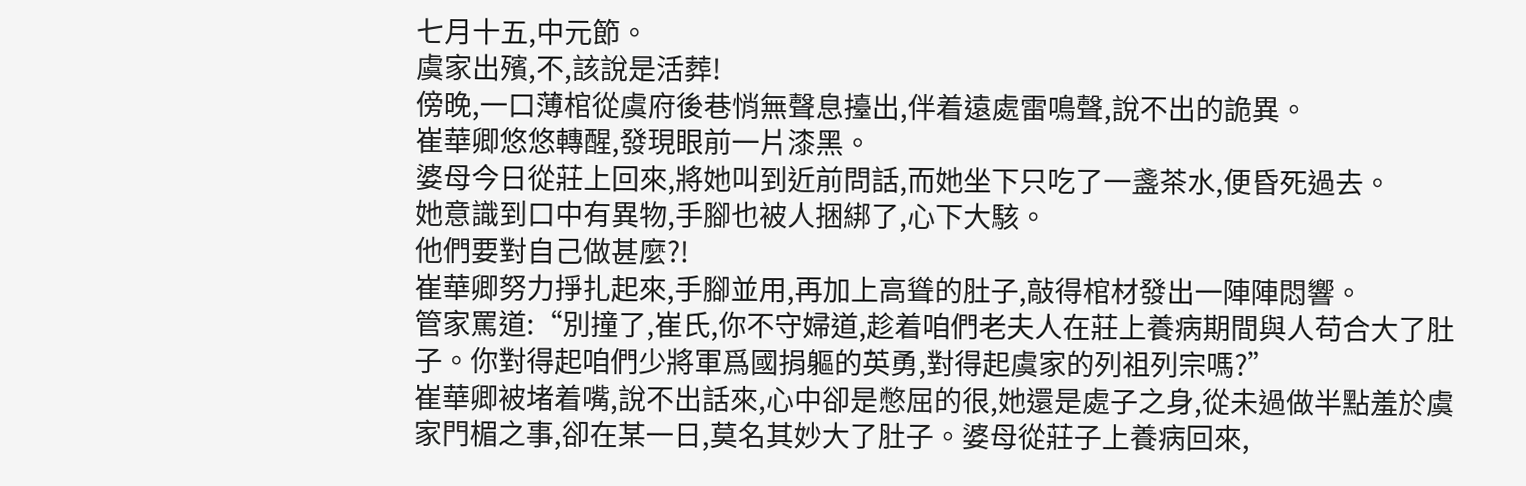七月十五,中元節。
虞家出殯,不,該說是活葬!
傍晚,一口薄棺從虞府後巷悄無聲息擡出,伴着遠處雷鳴聲,說不出的詭異。
崔華卿悠悠轉醒,發現眼前一片漆黑。
婆母今日從莊上回來,將她叫到近前問話,而她坐下只吃了一盞茶水,便昏死過去。
她意識到口中有異物,手腳也被人捆綁了,心下大駭。
他們要對自己做甚麼?!
崔華卿努力掙扎起來,手腳並用,再加上高聳的肚子,敲得棺材發出一陣陣悶響。
管家罵道:“別撞了,崔氏,你不守婦道,趁着咱們老夫人在莊上養病期間與人苟合大了肚子。你對得起咱們少將軍爲國捐軀的英勇,對得起虞家的列祖列宗嗎?”
崔華卿被堵着嘴,說不出話來,心中卻是憋屈的很,她還是處子之身,從未過做半點羞於虞家門楣之事,卻在某一日,莫名其妙大了肚子。婆母從莊子上養病回來,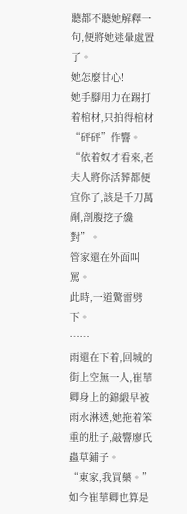聽都不聽她解釋一句,便將她迷暈處置了。
她怎麼甘心!
她手腳用力在踢打着棺材,只拍得棺材“砰砰”作響。
“依着奴才看來,老夫人將你活葬都便宜你了,該是千刀萬剮,剖腹挖子纔對”。
管家還在外面叫罵。
此時,一道驚雷劈下。
……
雨還在下着,回城的街上空無一人,崔華卿身上的錦緞早被雨水淋透,她拖着笨重的肚子,敲響廖氏蟲草鋪子。
“東家,我買藥。”
如今崔華卿也算是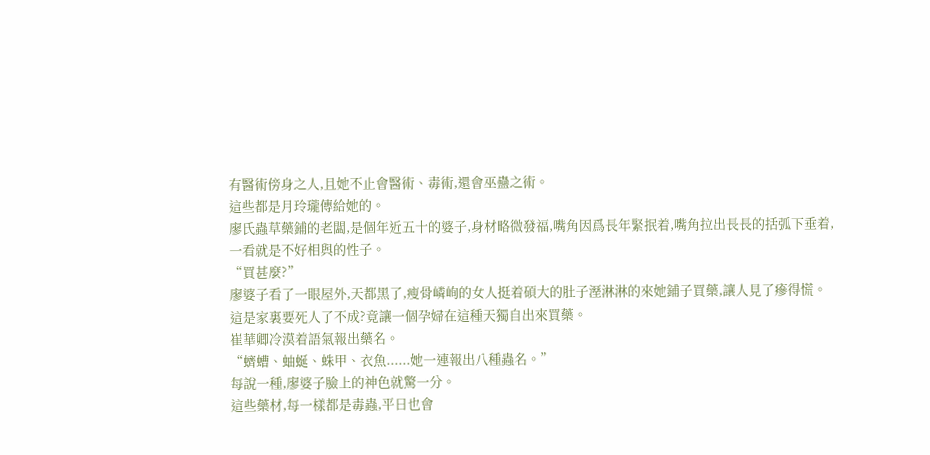有醫術傍身之人,且她不止會醫術、毒術,還會巫蠱之術。
這些都是月玲瓏傳給她的。
廖氏蟲草藥鋪的老闆,是個年近五十的婆子,身材略微發福,嘴角因爲長年緊抿着,嘴角拉出長長的括弧下垂着,一看就是不好相與的性子。
“買甚麼?”
廖婆子看了一眼屋外,天都黑了,瘦骨嶙峋的女人挺着碩大的肚子溼淋淋的來她鋪子買藥,讓人見了瘮得慌。
這是家裏要死人了不成?竟讓一個孕婦在這種天獨自出來買藥。
崔華卿冷漠着語氣報出藥名。
“蠐螬、蚰蜒、蛛甲、衣魚......她一連報出八種蟲名。”
每說一種,廖婆子臉上的神色就驚一分。
這些藥材,每一樣都是毒蟲,平日也會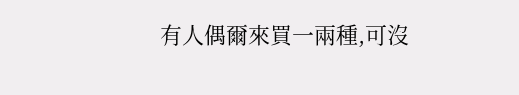有人偶爾來買一兩種,可沒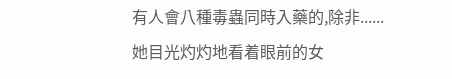有人會八種毒蟲同時入藥的,除非......
她目光灼灼地看着眼前的女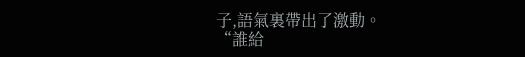子,語氣裏帶出了激動。
“誰給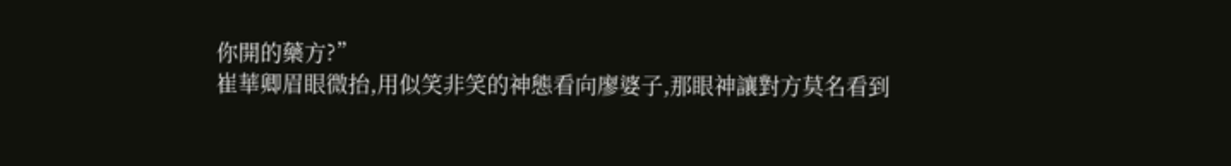你開的藥方?”
崔華卿眉眼微抬,用似笑非笑的神態看向廖婆子,那眼神讓對方莫名看到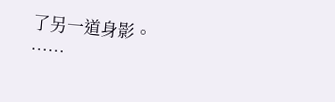了另一道身影。
……